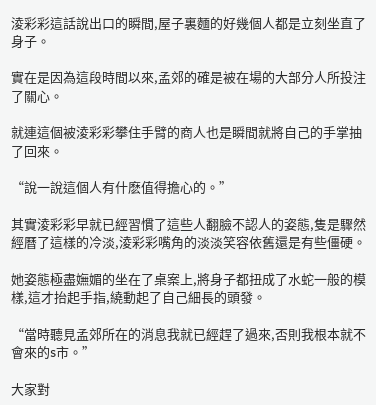淩彩彩這話說出口的瞬間,屋子裏麵的好幾個人都是立刻坐直了身子。

實在是因為這段時間以來,孟郊的確是被在場的大部分人所投注了關心。

就連這個被淩彩彩攀住手臂的商人也是瞬間就將自己的手掌抽了回來。

“說一說這個人有什麽值得擔心的。”

其實淩彩彩早就已經習慣了這些人翻臉不認人的姿態,隻是驟然經曆了這樣的冷淡,淩彩彩嘴角的淡淡笑容依舊還是有些僵硬。

她姿態極盡嫵媚的坐在了桌案上,將身子都扭成了水蛇一般的模樣,這才抬起手指,繞動起了自己細長的頭發。

“當時聽見孟郊所在的消息我就已經趕了過來,否則我根本就不會來的s市。”

大家對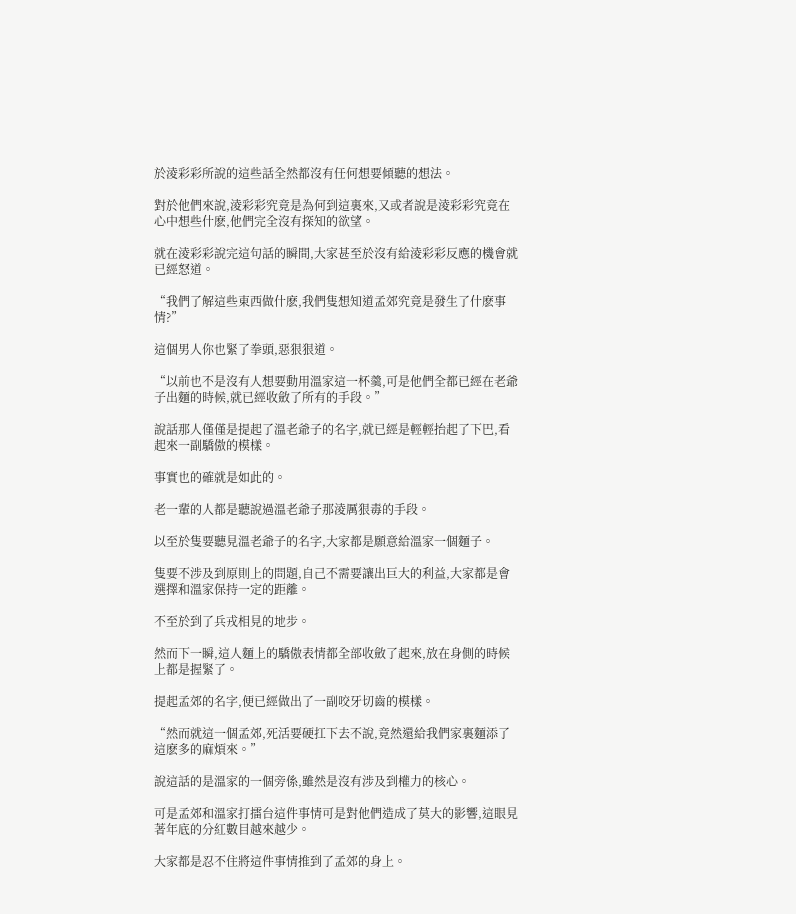於淩彩彩所說的這些話全然都沒有任何想要傾聽的想法。

對於他們來說,淩彩彩究竟是為何到這裏來,又或者說是淩彩彩究竟在心中想些什麽,他們完全沒有探知的欲望。

就在淩彩彩說完這句話的瞬間,大家甚至於沒有給淩彩彩反應的機會就已經怒道。

“我們了解這些東西做什麽,我們隻想知道孟郊究竟是發生了什麽事情?”

這個男人你也緊了拳頭,惡狠狠道。

“以前也不是沒有人想要動用溫家這一杯羹,可是他們全都已經在老爺子出麵的時候,就已經收斂了所有的手段。”

說話那人僅僅是提起了溫老爺子的名字,就已經是輕輕抬起了下巴,看起來一副驕傲的模樣。

事實也的確就是如此的。

老一輩的人都是聽說過溫老爺子那淩厲狠毒的手段。

以至於隻要聽見溫老爺子的名字,大家都是願意給溫家一個麵子。

隻要不涉及到原則上的問題,自己不需要讓出巨大的利益,大家都是會選擇和溫家保持一定的距離。

不至於到了兵戎相見的地步。

然而下一瞬,這人麵上的驕傲表情都全部收斂了起來,放在身側的時候上都是握緊了。

提起孟郊的名字,便已經做出了一副咬牙切齒的模樣。

“然而就這一個孟郊,死活要硬扛下去不說,竟然還給我們家裏麵添了這麽多的麻煩來。”

說這話的是溫家的一個旁係,雖然是沒有涉及到權力的核心。

可是孟郊和溫家打擂台這件事情可是對他們造成了莫大的影響,這眼見著年底的分紅數目越來越少。

大家都是忍不住將這件事情推到了孟郊的身上。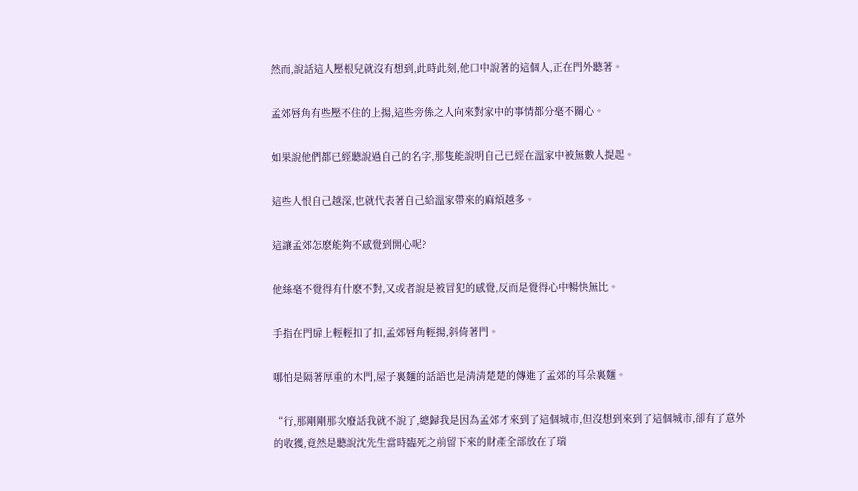然而,說話這人壓根兒就沒有想到,此時此刻,他口中說著的這個人,正在門外聽著。

孟郊唇角有些壓不住的上揚,這些旁係之人向來對家中的事情都分毫不關心。

如果說他們都已經聽說過自己的名字,那隻能說明自己已經在溫家中被無數人提起。

這些人恨自己越深,也就代表著自己給溫家帶來的麻煩越多。

這讓孟郊怎麽能夠不感覺到開心呢?

他絲毫不覺得有什麽不對,又或者說是被冒犯的感覺,反而是覺得心中暢快無比。

手指在門扉上輕輕扣了扣,孟郊唇角輕揚,斜倚著門。

哪怕是隔著厚重的木門,屋子裏麵的話語也是清清楚楚的傳進了孟郊的耳朵裏麵。

“行,那剛剛那次廢話我就不說了,總歸我是因為孟郊才來到了這個城市,但沒想到來到了這個城市,卻有了意外的收獲,竟然是聽說沈先生當時臨死之前留下來的財產全部放在了瑞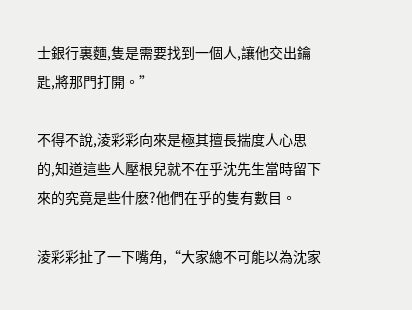士銀行裏麵,隻是需要找到一個人,讓他交出鑰匙,將那門打開。”

不得不說,淩彩彩向來是極其擅長揣度人心思的,知道這些人壓根兒就不在乎沈先生當時留下來的究竟是些什麽?他們在乎的隻有數目。

淩彩彩扯了一下嘴角,“大家總不可能以為沈家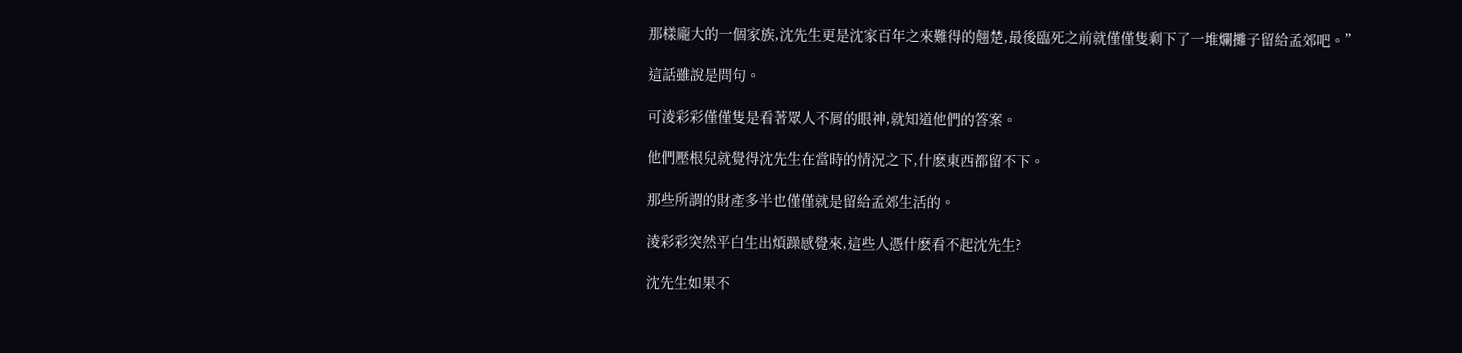那樣龐大的一個家族,沈先生更是沈家百年之來難得的翹楚,最後臨死之前就僅僅隻剩下了一堆爛攤子留給孟郊吧。”

這話雖說是問句。

可淩彩彩僅僅隻是看著眾人不屑的眼神,就知道他們的答案。

他們壓根兒就覺得沈先生在當時的情況之下,什麽東西都留不下。

那些所謂的財產多半也僅僅就是留給孟郊生活的。

淩彩彩突然平白生出煩躁感覺來,這些人憑什麽看不起沈先生?

沈先生如果不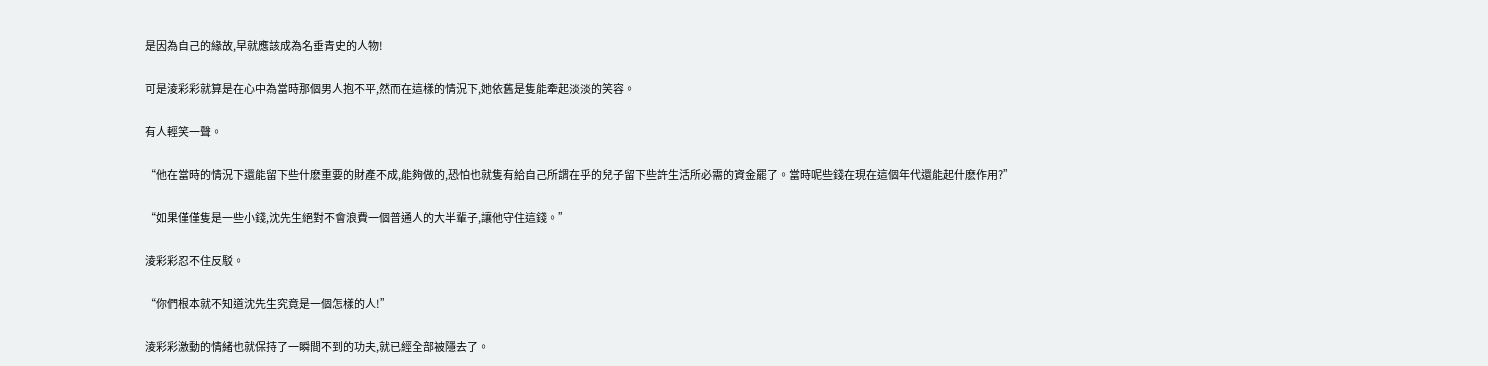是因為自己的緣故,早就應該成為名垂青史的人物!

可是淩彩彩就算是在心中為當時那個男人抱不平,然而在這樣的情況下,她依舊是隻能牽起淡淡的笑容。

有人輕笑一聲。

“他在當時的情況下還能留下些什麽重要的財產不成,能夠做的,恐怕也就隻有給自己所謂在乎的兒子留下些許生活所必需的資金罷了。當時呢些錢在現在這個年代還能起什麽作用?”

“如果僅僅隻是一些小錢,沈先生絕對不會浪費一個普通人的大半輩子,讓他守住這錢。”

淩彩彩忍不住反駁。

“你們根本就不知道沈先生究竟是一個怎樣的人!”

淩彩彩激動的情緒也就保持了一瞬間不到的功夫,就已經全部被隱去了。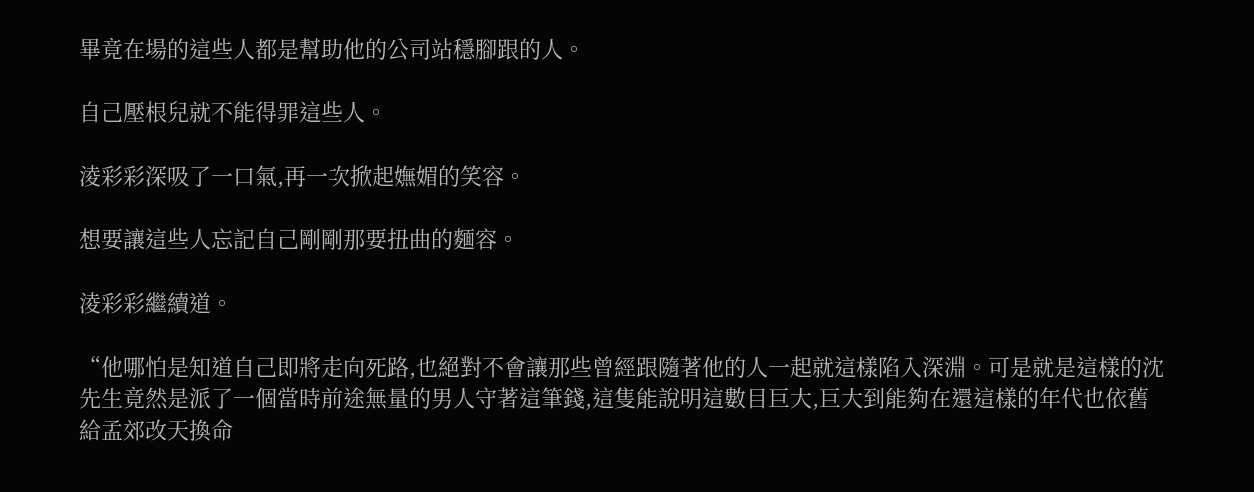畢竟在場的這些人都是幫助他的公司站穩腳跟的人。

自己壓根兒就不能得罪這些人。

淩彩彩深吸了一口氣,再一次掀起嫵媚的笑容。

想要讓這些人忘記自己剛剛那要扭曲的麵容。

淩彩彩繼續道。

“他哪怕是知道自己即將走向死路,也絕對不會讓那些曾經跟隨著他的人一起就這樣陷入深淵。可是就是這樣的沈先生竟然是派了一個當時前途無量的男人守著這筆錢,這隻能說明這數目巨大,巨大到能夠在還這樣的年代也依舊給孟郊改天換命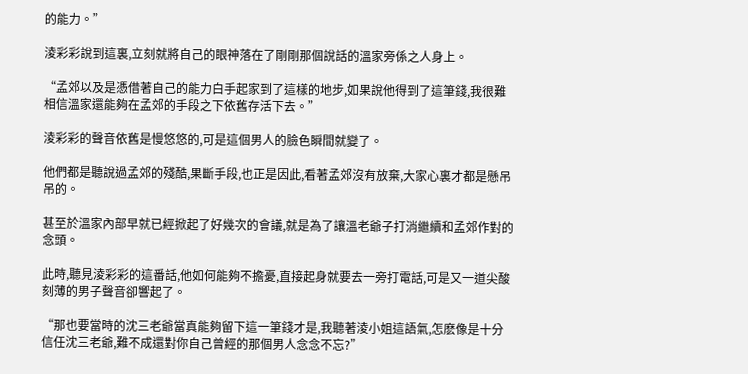的能力。”

淩彩彩說到這裏,立刻就將自己的眼神落在了剛剛那個說話的溫家旁係之人身上。

“孟郊以及是憑借著自己的能力白手起家到了這樣的地步,如果說他得到了這筆錢,我很難相信溫家還能夠在孟郊的手段之下依舊存活下去。”

淩彩彩的聲音依舊是慢悠悠的,可是這個男人的臉色瞬間就變了。

他們都是聽說過孟郊的殘酷,果斷手段,也正是因此,看著孟郊沒有放棄,大家心裏才都是懸吊吊的。

甚至於溫家內部早就已經掀起了好幾次的會議,就是為了讓溫老爺子打消繼續和孟郊作對的念頭。

此時,聽見淩彩彩的這番話,他如何能夠不擔憂,直接起身就要去一旁打電話,可是又一道尖酸刻薄的男子聲音卻響起了。

“那也要當時的沈三老爺當真能夠留下這一筆錢才是,我聽著淩小姐這語氣,怎麽像是十分信任沈三老爺,難不成還對你自己曾經的那個男人念念不忘?”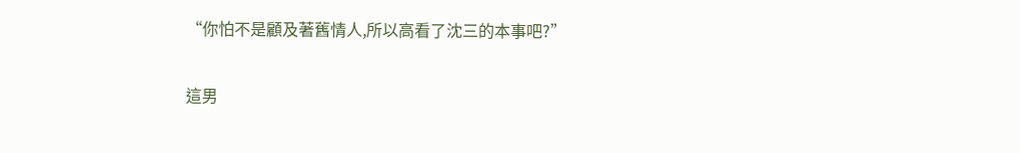“你怕不是顧及著舊情人,所以高看了沈三的本事吧?”

這男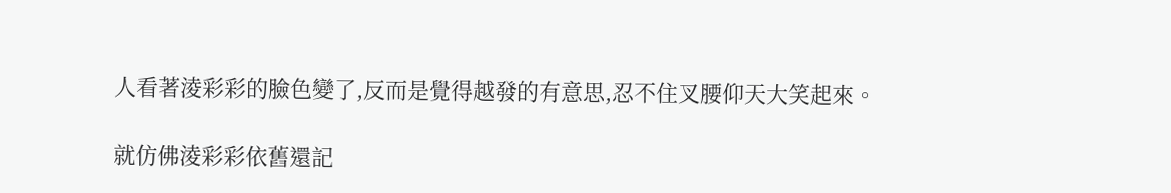人看著淩彩彩的臉色變了,反而是覺得越發的有意思,忍不住叉腰仰天大笑起來。

就仿佛淩彩彩依舊還記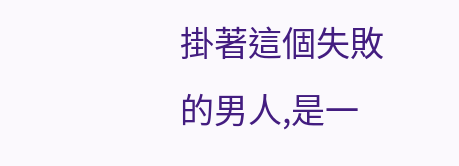掛著這個失敗的男人,是一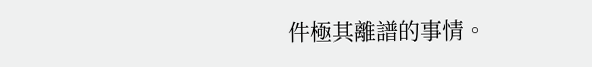件極其離譜的事情。